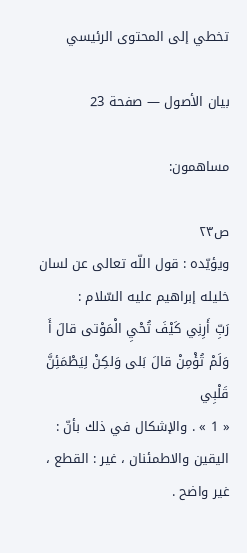تخطي إلى المحتوى الرئيسي

بيان الأصول — صفحة 23

مساهمون:

ص٢٣
ويؤيّده : قول اللّه تعالى عن لسان خليله إبراهيم عليه السّلام :
رَبِّ أَرِنِي كَيْفَ تُحْيِ الْمَوْتى قالَ أَ وَلَمْ تُؤْمِنْ قالَ بَلى وَلكِنْ لِيَطْمَئِنَّ قَلْبِي
« 1 » . والإشكال في ذلك بأنّ : اليقين والاطمئنان ، غير : القطع ، غير واضح .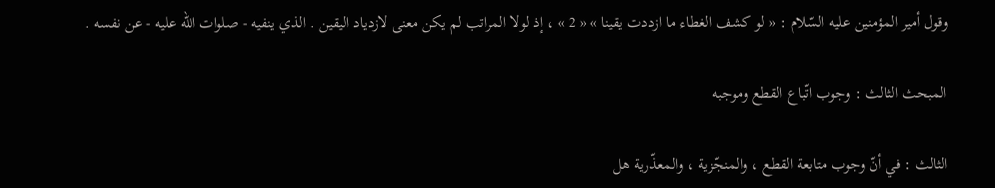وقول أمير المؤمنين عليه السّلام : « لو كشف الغطاء ما ازددت يقينا » « 2 » ، إذ لولا المراتب لم يكن معنى لازدياد اليقين . الذي ينفيه - صلوات اللّه عليه - عن نفسه .

المبحث الثالث : وجوب اتّباع القطع وموجبه

الثالث : في أنّ وجوب متابعة القطع ، والمنجّزية ، والمعذّرية هل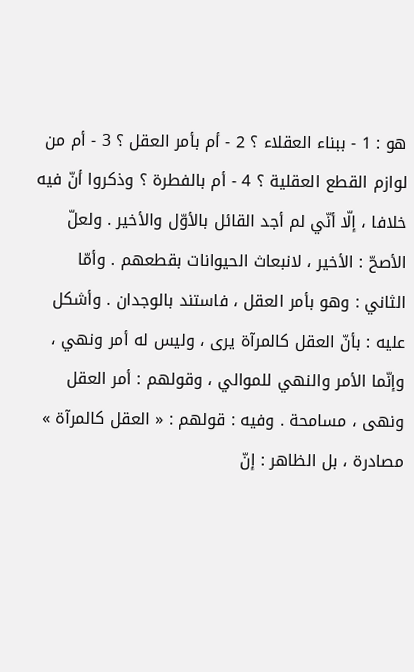هو : 1 - ببناء العقلاء ؟ 2 - أم بأمر العقل ؟ 3 - أم من لوازم القطع العقلية ؟ 4 - أم بالفطرة ؟ وذكروا أنّ فيه خلافا ، إلّا أنّي لم أجد القائل بالأوّل والأخير . ولعلّ الأصحّ : الأخير ، لانبعاث الحيوانات بقطعهم . وأمّا الثاني : وهو بأمر العقل ، فاستند بالوجدان . وأشكل عليه : بأنّ العقل كالمرآة يرى ، وليس له أمر ونهي ، وإنّما الأمر والنهي للموالي ، وقولهم : أمر العقل ونهى ، مسامحة . وفيه : قولهم : « العقل كالمرآة » مصادرة ، بل الظاهر : إنّ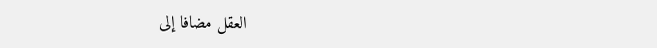العقل مضافا إلى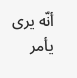أنّه يرى يأمر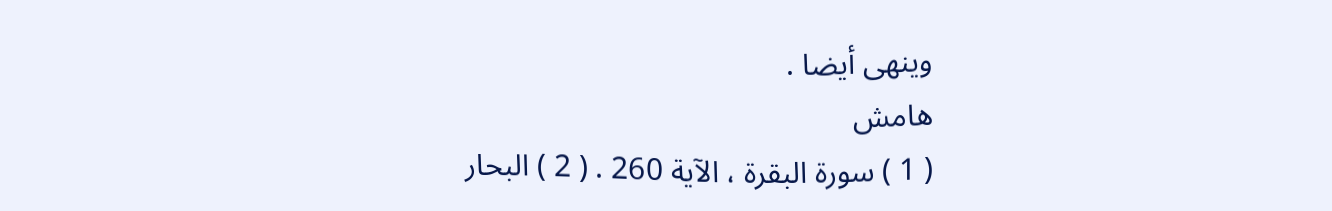وينهى أيضا .
هامش
( 1 ) سورة البقرة ، الآية 260 . ( 2 ) البحار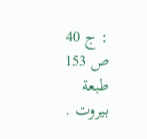: ج 40 ص 153 طبعة بيروت .